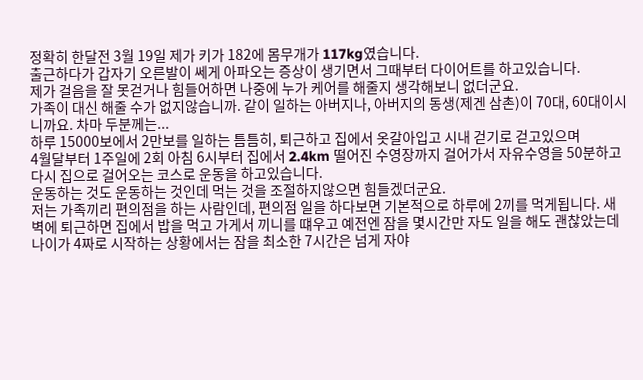정확히 한달전 3월 19일 제가 키가 182에 몸무개가 117kg였습니다.
출근하다가 갑자기 오른발이 쎄게 아파오는 증상이 생기면서 그때부터 다이어트를 하고있습니다.
제가 걸음을 잘 못걷거나 힘들어하면 나중에 누가 케어를 해줄지 생각해보니 없더군요.
가족이 대신 해줄 수가 없지않습니까. 같이 일하는 아버지나, 아버지의 동생(제겐 삼촌)이 70대, 60대이시니까요. 차마 두분께는...
하루 15000보에서 2만보를 일하는 틈틈히, 퇴근하고 집에서 옷갈아입고 시내 걷기로 걷고있으며
4월달부터 1주일에 2회 아침 6시부터 집에서 2.4km 떨어진 수영장까지 걸어가서 자유수영을 50분하고 다시 집으로 걸어오는 코스로 운동을 하고있습니다.
운동하는 것도 운동하는 것인데 먹는 것을 조절하지않으면 힘들겠더군요.
저는 가족끼리 편의점을 하는 사람인데, 편의점 일을 하다보면 기본적으로 하루에 2끼를 먹게됩니다. 새벽에 퇴근하면 집에서 밥을 먹고 가게서 끼니를 떄우고 예전엔 잠을 몇시간만 자도 일을 해도 괜찮았는데 나이가 4짜로 시작하는 상황에서는 잠을 최소한 7시간은 넘게 자야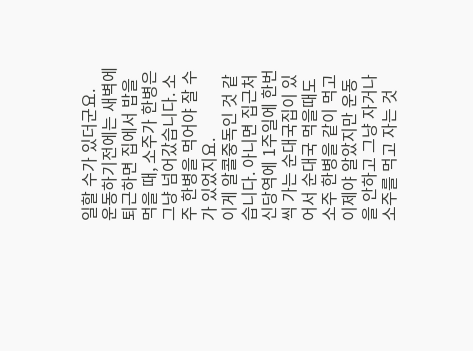일할 수가 있더군요.
운동하기전에는 새벽에 퇴근하면 집에서 밥을 먹을 때, 소주가 한병은 그냥 넘어갔습니다. 소주 한병을 먹어야 잘 수가 있었지요.
이게 알콜중독인 것 같습니다. 아니면 집근처 신당역에 1주일에 한번씩 가는 순대국집이 있어서 순대국 먹을때도 소주 한병을 같이 먹고
이제야 알았지만 운동을 안하고 그냥 자거나 소주를 먹고 자는 것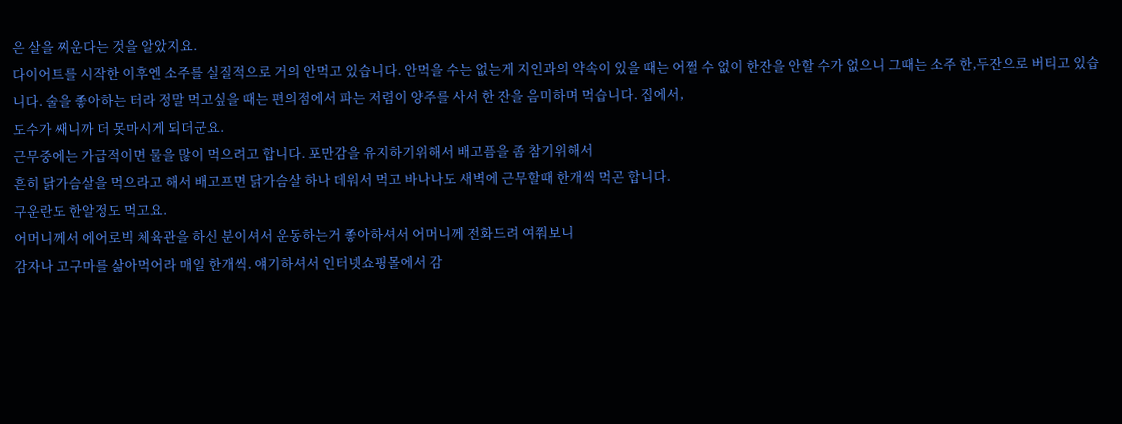은 살을 찌운다는 것을 알았지요.
다이어트를 시작한 이후엔 소주를 실질적으로 거의 안먹고 있습니다. 안먹을 수는 없는게 지인과의 약속이 있을 때는 어쩔 수 없이 한잔을 안할 수가 없으니 그때는 소주 한,두잔으로 버티고 있습니다. 술을 좋아하는 터라 정말 먹고싶을 때는 편의점에서 파는 저렴이 양주를 사서 한 잔을 음미하며 먹습니다. 집에서,
도수가 쌔니까 더 못마시게 되더군요.
근무중에는 가급적이면 물을 많이 먹으려고 합니다. 포만감을 유지하기위해서 배고픔을 좀 참기위해서
흔히 닭가슴살을 먹으라고 해서 배고프면 닭가슴살 하나 데워서 먹고 바나나도 새벽에 근무할때 한개씩 먹곤 합니다.
구운란도 한알정도 먹고요.
어머니께서 에어로빅 체육관을 하신 분이셔서 운동하는거 좋아하셔서 어머니께 전화드려 여쭤보니
감자나 고구마를 삶아먹어라 매일 한개씩. 얘기하셔서 인터넷쇼핑몰에서 감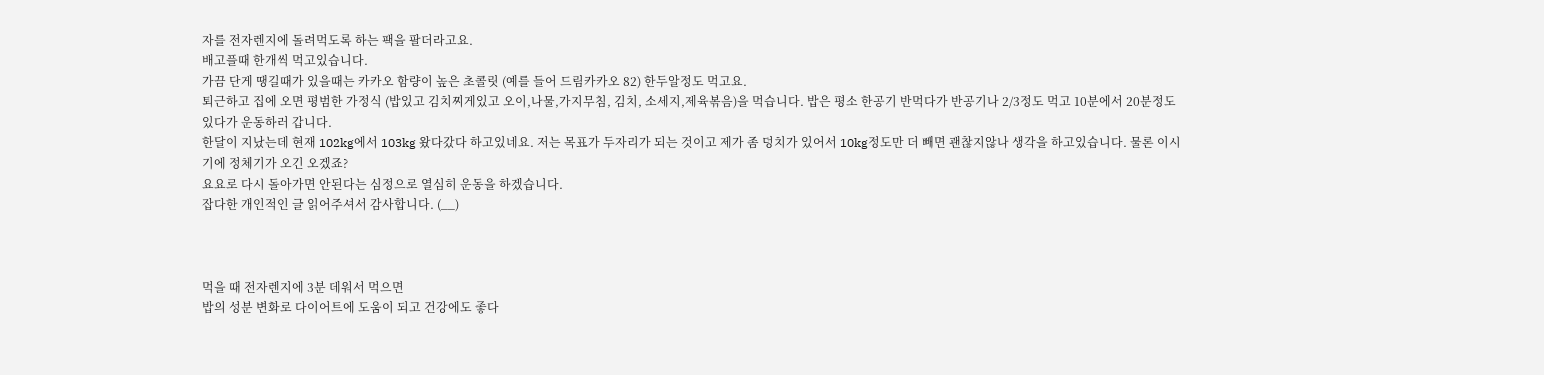자를 전자렌지에 돌려먹도록 하는 팩을 팔더라고요.
배고플때 한개씩 먹고있습니다.
가끔 단게 땡길때가 있을때는 카카오 함량이 높은 초콜릿 (예를 들어 드림카카오 82) 한두알정도 먹고요.
퇴근하고 집에 오면 평범한 가정식 (밥있고 김치찌게있고 오이,나물,가지무침, 김치, 소세지,제육볶음)을 먹습니다. 밥은 평소 한공기 반먹다가 반공기나 2/3정도 먹고 10분에서 20분정도 있다가 운동하러 갑니다.
한달이 지났는데 현재 102kg에서 103kg 왔다갔다 하고있네요. 저는 목표가 두자리가 되는 것이고 제가 좀 덩치가 있어서 10kg정도만 더 빼면 괜찮지않나 생각을 하고있습니다. 물론 이시기에 정체기가 오긴 오겠죠?
요요로 다시 돌아가면 안된다는 심정으로 열심히 운동을 하겠습니다.
잡다한 개인적인 글 읽어주셔서 감사합니다. (__)



먹을 때 전자렌지에 3분 데워서 먹으면
밥의 성분 변화로 다이어트에 도움이 되고 건강에도 좋다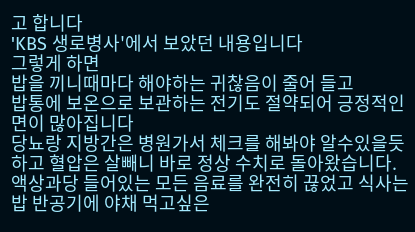고 합니다
'KBS 생로병사'에서 보았던 내용입니다
그렇게 하면
밥을 끼니때마다 해야하는 귀찮음이 줄어 들고
밥통에 보온으로 보관하는 전기도 절약되어 긍정적인 면이 많아집니다
당뇨랑 지방간은 병원가서 체크를 해봐야 알수있을듯하고 혈압은 살빼니 바로 정상 수치로 돌아왔습니다.
액상과당 들어있는 모든 음료를 완전히 끊었고 식사는 밥 반공기에 야채 먹고싶은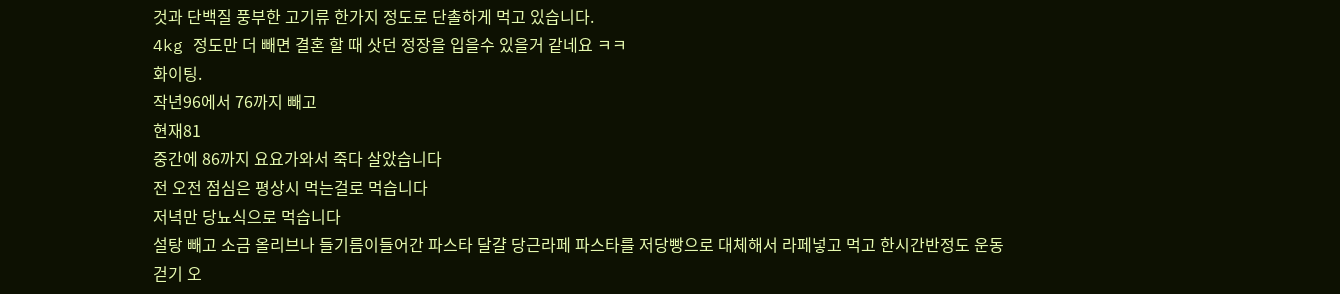것과 단백질 풍부한 고기류 한가지 정도로 단촐하게 먹고 있습니다.
4kg 정도만 더 빼면 결혼 할 때 삿던 정장을 입을수 있을거 같네요 ㅋㅋ
화이팅.
작년96에서 76까지 빼고
현재81
중간에 86까지 요요가와서 죽다 살았습니다
전 오전 점심은 평상시 먹는걸로 먹습니다
저녁만 당뇨식으로 먹습니다
설탕 빼고 소금 올리브나 들기름이들어간 파스타 달걀 당근라페 파스타를 저당빵으로 대체해서 라페넣고 먹고 한시간반정도 운동
걷기 오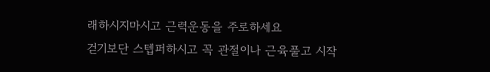래하시지마시고 근력운동을 주로하세요
걷기보단 스텝퍼하시고 꼭 관절이나 근육풀고 시작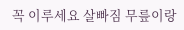꼭 이루세요 살빠짐 무릎이랑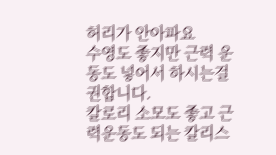허리가 안아파요
수영도 좋지만 근력 운동도 넣어서 하시는걸 권합니다.
칼로리 소모도 좋고 근력운동도 되는 칼리스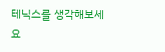테닉스를 생각해보세요